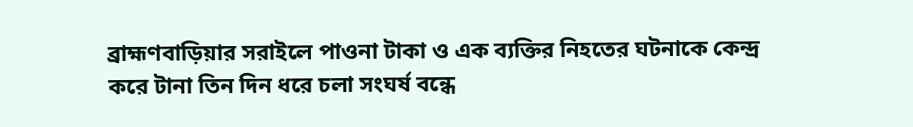ব্রাহ্মণবাড়িয়ার সরাইলে পাওনা টাকা ও এক ব্যক্তির নিহতের ঘটনাকে কেন্দ্র করে টানা তিন দিন ধরে চলা সংঘর্ষ বন্ধে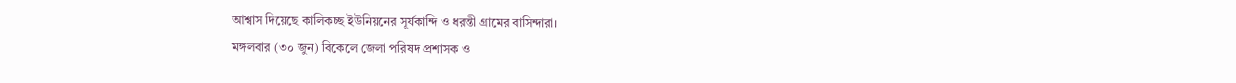আশ্বাস দিয়েছে কালিকচ্ছ ইউনিয়নের সূর্যকান্দি ও ধরন্তী গ্রামের বাসিন্দারা।
মঙ্গলবার (৩০ জুন) বিকেলে জেলা পরিষদ প্রশাসক ও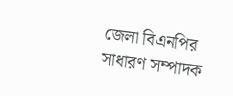জেলা বিএনপির সাধারণ সম্পাদক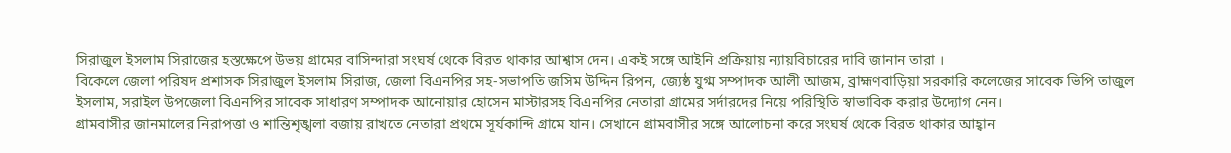সিরাজুল ইসলাম সিরাজের হস্তক্ষেপে উভয় গ্রামের বাসিন্দারা সংঘর্ষ থেকে বিরত থাকার আশ্বাস দেন। একই সঙ্গে আইনি প্রক্রিয়ায় ন্যায়বিচারের দাবি জানান তারা ।
বিকেলে জেলা পরিষদ প্রশাসক সিরাজুল ইসলাম সিরাজ, জেলা বিএনপির সহ-সভাপতি জসিম উদ্দিন রিপন, জ্যেষ্ঠ যুগ্ম সম্পাদক আলী আজম, ব্রাহ্মণবাড়িয়া সরকারি কলেজের সাবেক ভিপি তাজুল ইসলাম, সরাইল উপজেলা বিএনপির সাবেক সাধারণ সম্পাদক আনোয়ার হোসেন মাস্টারসহ বিএনপির নেতারা গ্রামের সর্দারদের নিয়ে পরিস্থিতি স্বাভাবিক করার উদ্যোগ নেন।
গ্রামবাসীর জানমালের নিরাপত্তা ও শান্তিশৃঙ্খলা বজায় রাখতে নেতারা প্রথমে সূর্যকান্দি গ্রামে যান। সেখানে গ্রামবাসীর সঙ্গে আলোচনা করে সংঘর্ষ থেকে বিরত থাকার আহ্বান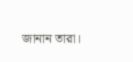জানান তারা।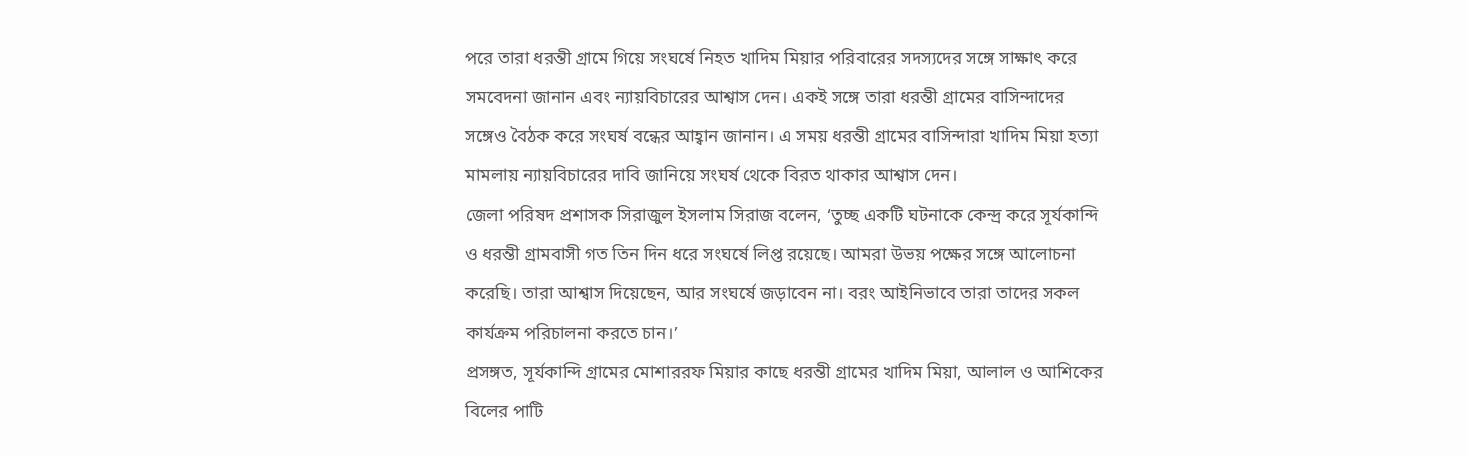পরে তারা ধরন্তী গ্রামে গিয়ে সংঘর্ষে নিহত খাদিম মিয়ার পরিবারের সদস্যদের সঙ্গে সাক্ষাৎ করে সমবেদনা জানান এবং ন্যায়বিচারের আশ্বাস দেন। একই সঙ্গে তারা ধরন্তী গ্রামের বাসিন্দাদের সঙ্গেও বৈঠক করে সংঘর্ষ বন্ধের আহ্বান জানান। এ সময় ধরন্তী গ্রামের বাসিন্দারা খাদিম মিয়া হত্যা মামলায় ন্যায়বিচারের দাবি জানিয়ে সংঘর্ষ থেকে বিরত থাকার আশ্বাস দেন।
জেলা পরিষদ প্রশাসক সিরাজুল ইসলাম সিরাজ বলেন, ‘তুচ্ছ একটি ঘটনাকে কেন্দ্র করে সূর্যকান্দি ও ধরন্তী গ্রামবাসী গত তিন দিন ধরে সংঘর্ষে লিপ্ত রয়েছে। আমরা উভয় পক্ষের সঙ্গে আলোচনা করেছি। তারা আশ্বাস দিয়েছেন, আর সংঘর্ষে জড়াবেন না। বরং আইনিভাবে তারা তাদের সকল কার্যক্রম পরিচালনা করতে চান।’
প্রসঙ্গত, সূর্যকান্দি গ্রামের মোশাররফ মিয়ার কাছে ধরন্তী গ্রামের খাদিম মিয়া, আলাল ও আশিকের বিলের পাটি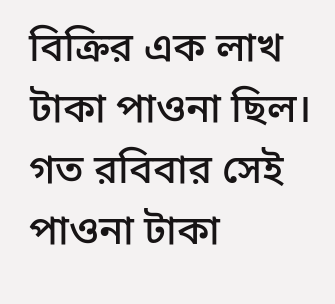বিক্রির এক লাখ টাকা পাওনা ছিল। গত রবিবার সেই পাওনা টাকা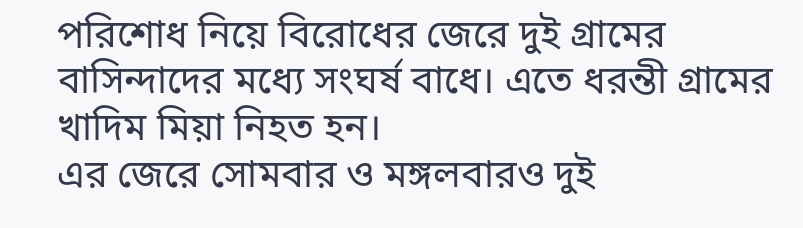পরিশোধ নিয়ে বিরোধের জেরে দুই গ্রামের বাসিন্দাদের মধ্যে সংঘর্ষ বাধে। এতে ধরন্তী গ্রামের খাদিম মিয়া নিহত হন।
এর জেরে সোমবার ও মঙ্গলবারও দুই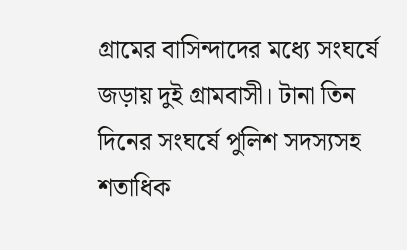গ্রামের বাসিন্দাদের মধ্যে সংঘর্ষে জড়ায় দুই গ্রামবাসী। টানা তিন দিনের সংঘর্ষে পুলিশ সদস্যসহ শতাধিক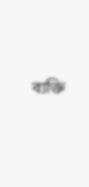ব্যক্তি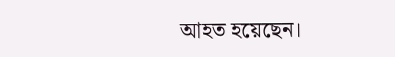আহত হয়েছেন।